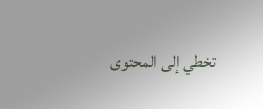تخطي إلى المحتوى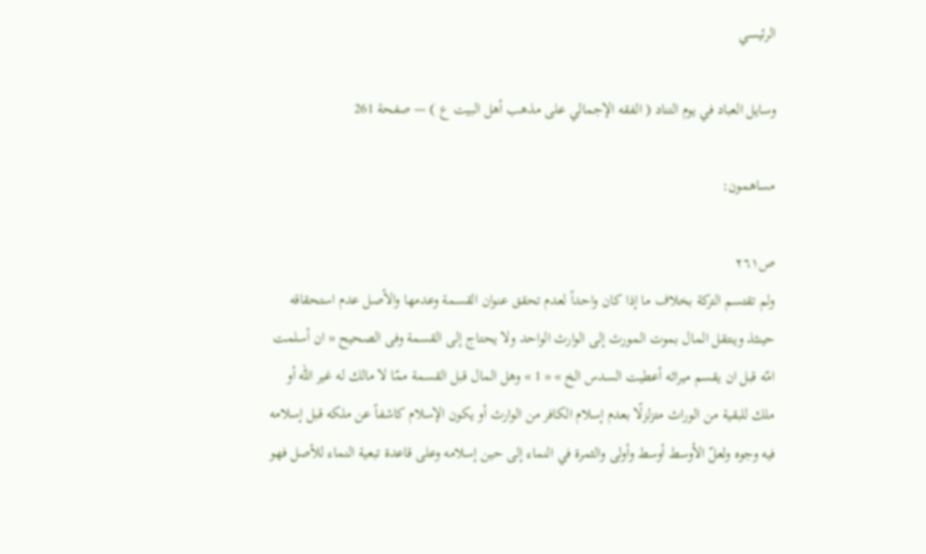الرئيسي

وسايل العباد في يوم التناد ( الفقه الإجمالي على مذهب أهل البيت ع ) — صفحة 261

مساهمون:

ص٢٦١
ولم تقتسم التركة بخلاف ما إذا كان واحداً لعدم تحقق عنوان القسمة وعدمها والأصل عدم استحقاقه حينئذ وينتقل المال بموت المورث إلى الوارث الواحد ولا يحتاج إلى القسمة وفى الصحيح « ان أسلمت امّه قبل ان يقسم ميراثه أعطيت السدس الخ » « 1 » وهل المال قبل القسمة ممّا لا مالك له غير الله أو ملك للبقية من الوراث متزلزلًا بعدم إسلام الكافر من الوارث أو يكون الإسلام كاشفاً عن ملكه قبل إسلامه فيه وجوه ولعلّ الأوسط أوسط وأولى والثمرة في النماء إلى حين إسلامه وعلى قاعدة تبعية النماء للأصل فهو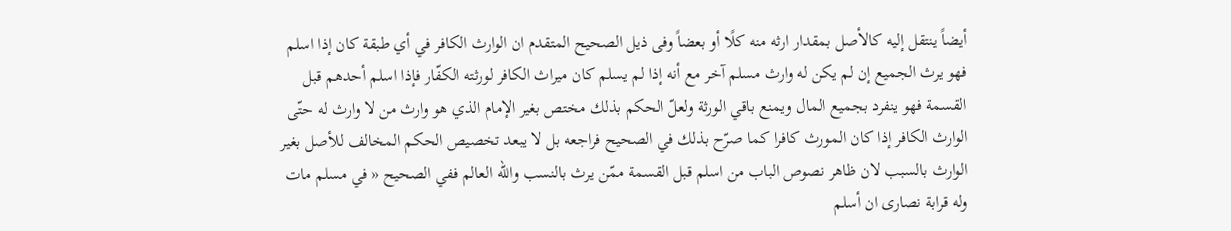أيضاً ينتقل إليه كالأصل بمقدار ارثه منه كلًا أو بعضاً وفى ذيل الصحيح المتقدم ان الوارث الكافر في أي طبقة كان إذا اسلم فهو يرث الجميع إن لم يكن له وارث مسلم آخر مع أنه إذا لم يسلم كان ميراث الكافر لورثته الكفّار فإذا اسلم أحدهم قبل القسمة فهو ينفرد بجميع المال ويمنع باقي الورثة ولعلّ الحكم بذلك مختص بغير الإمام الذي هو وارث من لا وارث له حتّى الوارث الكافر إذا كان المورث كافرا كما صرّح بذلك في الصحيح فراجعه بل لا يبعد تخصيص الحكم المخالف للأصل بغير الوارث بالسبب لان ظاهر نصوص الباب من اسلم قبل القسمة ممّن يرث بالنسب والله العالم ففي الصحيح « في مسلم مات وله قرابة نصارى ان أسلم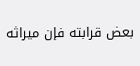بعض قرابته فإن ميراثه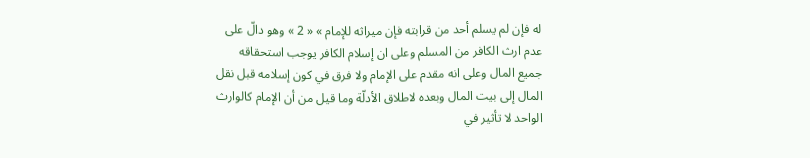له فإن لم يسلم أحد من قرابته فإن ميراثه للإمام » « 2 » وهو دالّ على عدم ارث الكافر من المسلم وعلى ان إسلام الكافر يوجب استحقاقه جميع المال وعلى انه مقدم على الإمام ولا فرق في كون إسلامه قبل نقل المال إلى بيت المال وبعده لاطلاق الأدلّة وما قيل من أن الإمام كالوارث الواحد لا تأثير في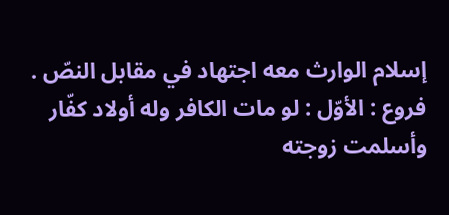إسلام الوارث معه اجتهاد في مقابل النصّ . فروع : الأوّل : لو مات الكافر وله أولاد كفّار وأسلمت زوجته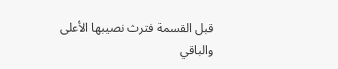قبل القسمة فترث نصيبها الأعلى والباقي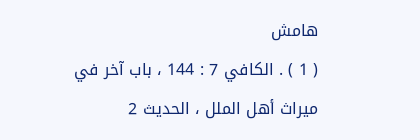هامش
( 1 ) . الكافي 7 : 144 ، باب آخر في ميراث أهل الملل ، الحديث 2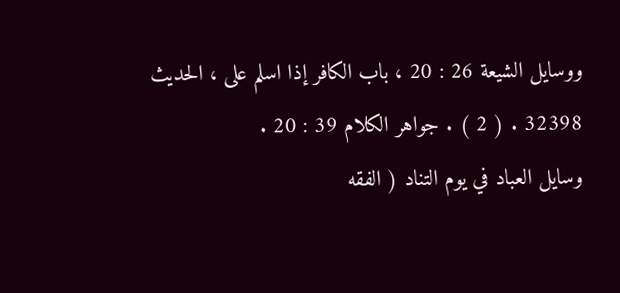ووسايل الشيعة 26 : 20 ، باب الكافر إذا اسلم على ، الحديث 32398 . ( 2 ) . جواهر الكلام 39 : 20 .
وسايل العباد في يوم التناد ( الفقه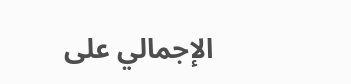الإجمالي على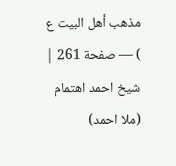مذهب أهل البيت ع ) — صفحة 261 | شيخ احمد اهتمام (ملا احمد)